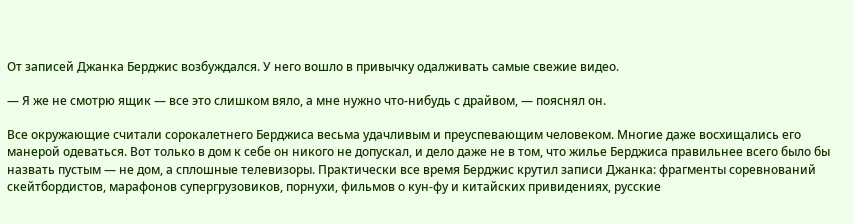От записей Джанка Берджис возбуждался. У него вошло в привычку одалживать самые свежие видео.

— Я же не смотрю ящик — все это слишком вяло, а мне нужно что-нибудь с драйвом, — пояснял он.

Все окружающие считали сорокалетнего Берджиса весьма удачливым и преуспевающим человеком. Многие даже восхищались его манерой одеваться. Вот только в дом к себе он никого не допускал, и дело даже не в том, что жилье Берджиса правильнее всего было бы назвать пустым — не дом, а сплошные телевизоры. Практически все время Берджис крутил записи Джанка: фрагменты соревнований скейтбордистов, марафонов супергрузовиков, порнухи, фильмов о кун-фу и китайских привидениях, русские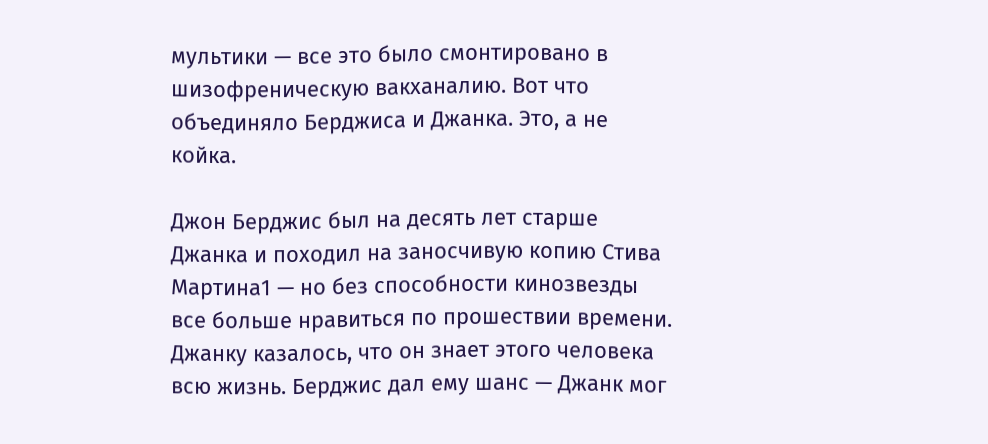мультики — все это было смонтировано в шизофреническую вакханалию. Вот что объединяло Берджиса и Джанка. Это, а не койка.

Джон Берджис был на десять лет старше Джанка и походил на заносчивую копию Стива Мартина1 — но без способности кинозвезды все больше нравиться по прошествии времени. Джанку казалось, что он знает этого человека всю жизнь. Берджис дал ему шанс — Джанк мог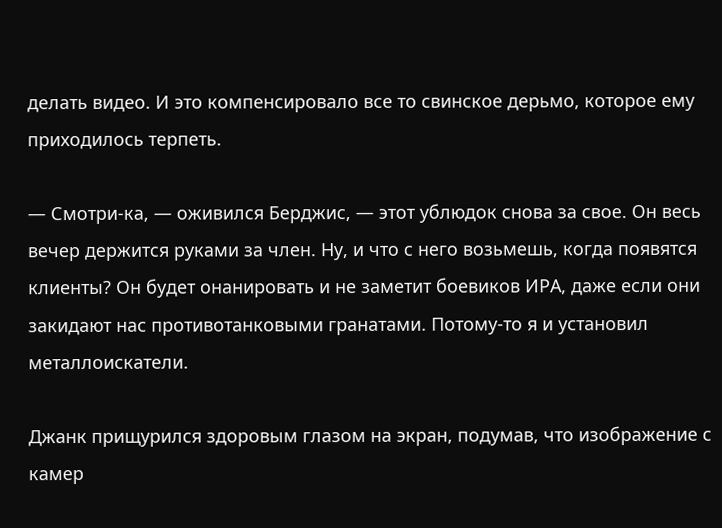делать видео. И это компенсировало все то свинское дерьмо, которое ему приходилось терпеть.

— Смотри-ка, — оживился Берджис, — этот ублюдок снова за свое. Он весь вечер держится руками за член. Ну, и что с него возьмешь, когда появятся клиенты? Он будет онанировать и не заметит боевиков ИРА, даже если они закидают нас противотанковыми гранатами. Потому-то я и установил металлоискатели.

Джанк прищурился здоровым глазом на экран, подумав, что изображение с камер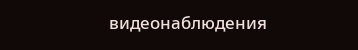видеонаблюдения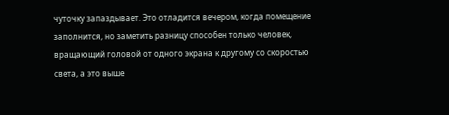чуточку запаздывает. Это отладится вечером, когда помещение заполнится, но заметить разницу способен только человек, вращающий головой от одного экрана к другому со скоростью света, а это выше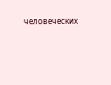человеческих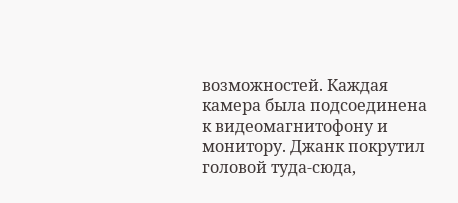возможностей. Каждая камера была подсоединена к видеомагнитофону и монитору. Джанк покрутил головой туда-сюда,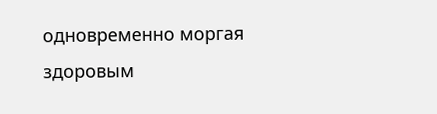одновременно моргая здоровым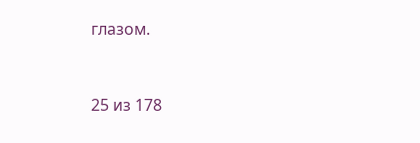глазом.



25 из 178